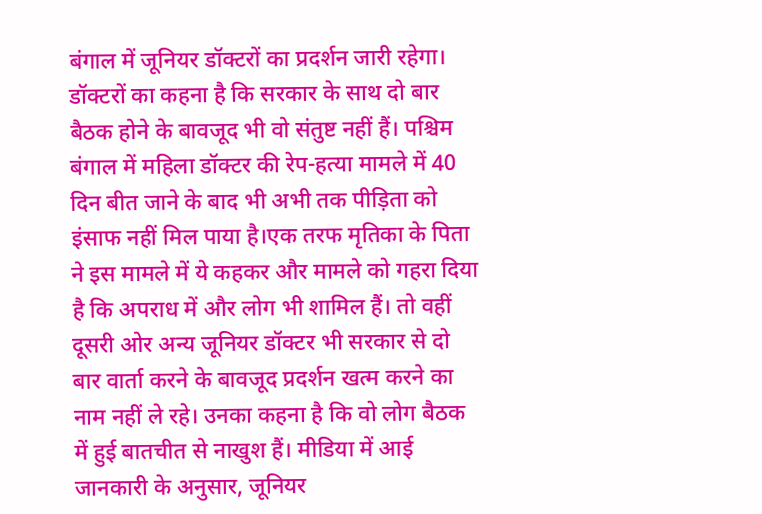बंगाल में जूनियर डॉक्टरों का प्रदर्शन जारी रहेगा। डॉक्टरों का कहना है कि सरकार के साथ दो बार बैठक होने के बावजूद भी वो संतुष्ट नहीं हैं। पश्चिम बंगाल में महिला डॉक्टर की रेप-हत्या मामले में 40 दिन बीत जाने के बाद भी अभी तक पीड़िता को इंसाफ नहीं मिल पाया है।एक तरफ मृतिका के पिता ने इस मामले में ये कहकर और मामले को गहरा दिया है कि अपराध में और लोग भी शामिल हैं। तो वहीं दूसरी ओर अन्य जूनियर डॉक्टर भी सरकार से दो बार वार्ता करने के बावजूद प्रदर्शन खत्म करने का नाम नहीं ले रहे। उनका कहना है कि वो लोग बैठक में हुई बातचीत से नाखुश हैं। मीडिया में आई जानकारी के अनुसार, जूनियर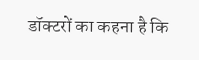डॉक्टरों का कहना है कि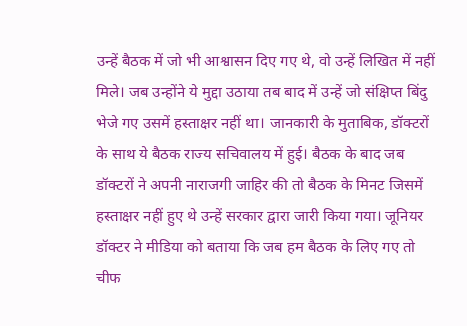उन्हें बैठक में जो भी आश्वासन दिए गए थे, वो उन्हें लिखित में नहीं मिले। जब उन्होंने ये मुद्दा उठाया तब बाद में उन्हें जो संक्षिप्त बिंदु भेजे गए उसमें हस्ताक्षर नहीं था। जानकारी के मुताबिक, डॉक्टरों के साथ ये बैठक राज्य सचिवालय में हुई। बैठक के बाद जब डॉक्टरों ने अपनी नाराजगी जाहिर की तो बैठक के मिनट जिसमें हस्ताक्षर नहीं हुए थे उन्हें सरकार द्वारा जारी किया गया। जूनियर डॉक्टर ने मीडिया को बताया कि जब हम बैठक के लिए गए तो चीफ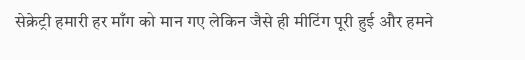सेक्रेट्री हमारी हर माँग को मान गए लेकिन जैसे ही मीटिंग पूरी हुई और हमने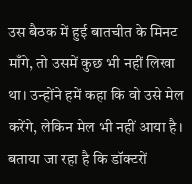उस बैठक में हुई बातचीत के मिनट माँगे, तो उसमें कुछ भी नहीं लिखा था। उन्होंने हमें कहा कि वो उसे मेल करेंगे, लेकिन मेल भी नहीं आया है। बताया जा रहा है कि डॉक्टरों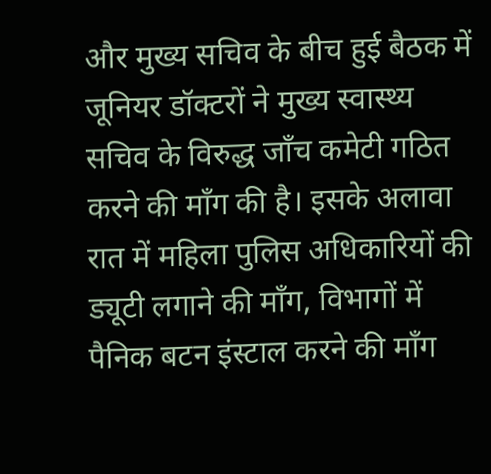और मुख्य सचिव के बीच हुई बैठक में जूनियर डॉक्टरों ने मुख्य स्वास्थ्य सचिव के विरुद्ध जाँच कमेटी गठित करने की माँग की है। इसके अलावा रात में महिला पुलिस अधिकारियों की ड्यूटी लगाने की माँग, विभागों में पैनिक बटन इंस्टाल करने की माँग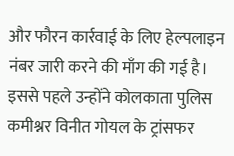और फौरन कार्रवाई के लिए हेल्पलाइन नंबर जारी करने की माँग की गई है। इससे पहले उन्होंने कोलकाता पुलिस कमीश्नर विनीत गोयल के ट्रांसफर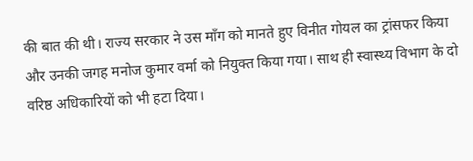की बात की थी। राज्य सरकार ने उस माँग को मानते हुए विनीत गोयल का ट्रांसफर किया और उनकी जगह मनोज कुमार वर्मा को नियुक्त किया गया। साथ ही स्वास्थ्य विभाग के दो वरिष्ठ अधिकारियों को भी हटा दिया।